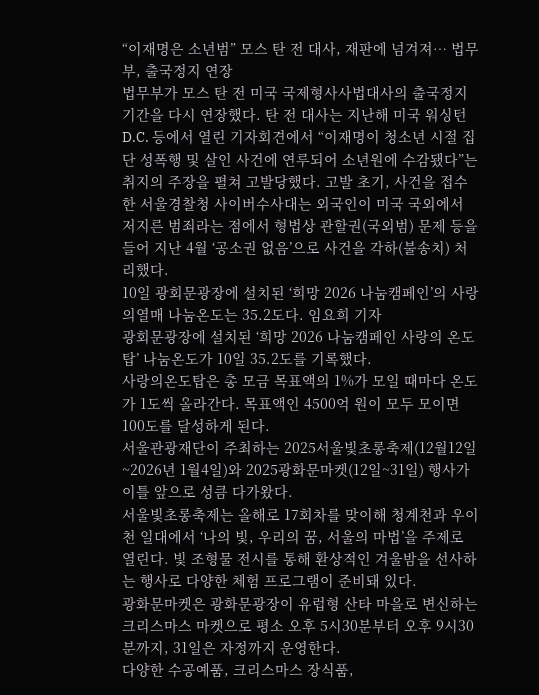“이재명은 소년범” 모스 탄 전 대사, 재판에 넘겨져… 법무부, 출국정지 연장
법무부가 모스 탄 전 미국 국제형사사법대사의 출국정지 기간을 다시 연장했다. 탄 전 대사는 지난해 미국 워싱턴 D.C. 등에서 열린 기자회견에서 “이재명이 청소년 시절 집단 성폭행 및 살인 사건에 연루되어 소년원에 수감됐다”는 취지의 주장을 펼쳐 고발당했다. 고발 초기, 사건을 접수한 서울경찰청 사이버수사대는 외국인이 미국 국외에서 저지른 범죄라는 점에서 형법상 관할권(국외범) 문제 등을 들어 지난 4월 ‘공소권 없음’으로 사건을 각하(불송치) 처리했다.
10일 광회문광장에 설치된 ‘희망 2026 나눔캠페인’의 사랑의열매 나눔온도는 35.2도다. 임요희 기자
광회문광장에 설치된 ‘희망 2026 나눔캠페인 사랑의 온도탑’ 나눔온도가 10일 35.2도를 기록했다.
사랑의온도탑은 총 모금 목표액의 1%가 모일 때마다 온도가 1도씩 올라간다. 목표액인 4500억 원이 모두 모이면 100도를 달성하게 된다.
서울관광재단이 주최하는 2025서울빛초롱축제(12월12일~2026년 1월4일)와 2025광화문마켓(12일~31일) 행사가 이틀 앞으로 성큼 다가왔다.
서울빛초롱축제는 올해로 17회차를 맞이해 청계천과 우이천 일대에서 ‘나의 빛, 우리의 꿈, 서울의 마법’을 주제로 열린다. 빛 조형물 전시를 통해 환상적인 겨울밤을 선사하는 행사로 다양한 체험 프로그램이 준비돼 있다.
광화문마켓은 광화문광장이 유럽형 산타 마을로 변신하는 크리스마스 마켓으로 평소 오후 5시30분부터 오후 9시30분까지, 31일은 자정까지 운영한다.
다양한 수공예품, 크리스마스 장식품,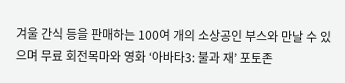겨울 간식 등을 판매하는 100여 개의 소상공인 부스와 만날 수 있으며 무료 회전목마와 영화 ‘아바타3: 불과 재’ 포토존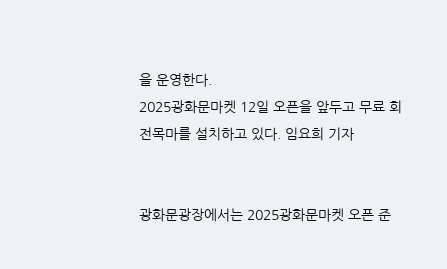을 운영한다.
2025광화문마켓 12일 오픈을 앞두고 무료 회전목마를 설치하고 있다. 임요희 기자


광화문광장에서는 2025광화문마켓 오픈 준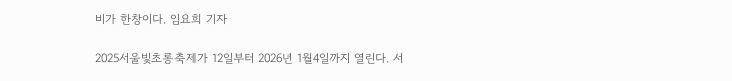비가 한창이다. 임요희 기자

2025서울빛초롱축제가 12일부터 2026년 1월4일까지 열린다. 서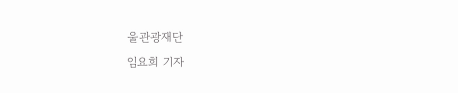울관광재단
임요희 기자